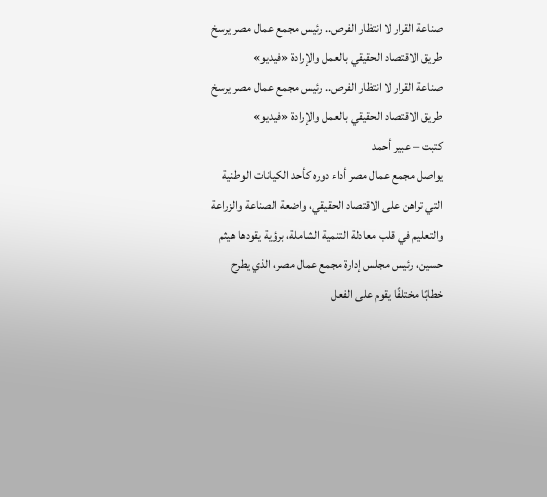صناعة القرار لا انتظار الفرص.. رئيس مجمع عمال مصر يرسخ طريق الاقتصاد الحقيقي بالعمل والإرادة «فيديو»
صناعة القرار لا انتظار الفرص.. رئيس مجمع عمال مصر يرسخ طريق الاقتصاد الحقيقي بالعمل والإرادة «فيديو»
كتبت – عبير أحمد
يواصل مجمع عمال مصر أداء دوره كأحد الكيانات الوطنية التي تراهن على الاقتصاد الحقيقي، واضعة الصناعة والزراعة والتعليم في قلب معادلة التنمية الشاملة، برؤية يقودها هيثم حسين، رئيس مجلس إدارة مجمع عمال مصر، الذي يطرح خطابًا مختلفًا يقوم على الفعل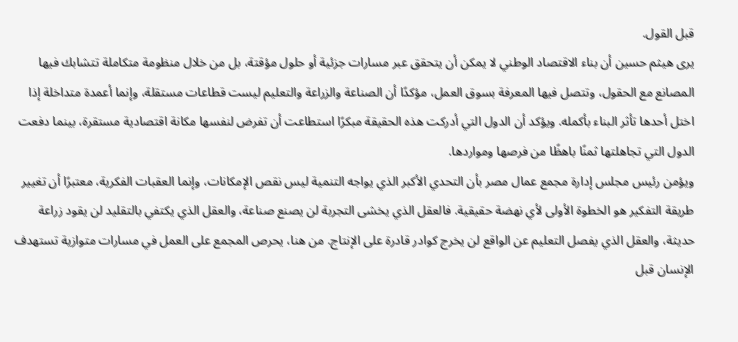قبل القول.
يرى هيثم حسين أن بناء الاقتصاد الوطني لا يمكن أن يتحقق عبر مسارات جزئية أو حلول مؤقتة، بل من خلال منظومة متكاملة تتشابك فيها المصانع مع الحقول، وتتصل فيها المعرفة بسوق العمل، مؤكدًا أن الصناعة والزراعة والتعليم ليست قطاعات مستقلة، وإنما أعمدة متداخلة إذا اختل أحدها تأثر البناء بأكمله. ويؤكد أن الدول التي أدركت هذه الحقيقة مبكرًا استطاعت أن تفرض لنفسها مكانة اقتصادية مستقرة، بينما دفعت الدول التي تجاهلتها ثمنًا باهظًا من فرصها ومواردها.
ويؤمن رئيس مجلس إدارة مجمع عمال مصر بأن التحدي الأكبر الذي يواجه التنمية ليس نقص الإمكانات، وإنما العقبات الفكرية، معتبرًا أن تغيير طريقة التفكير هو الخطوة الأولى لأي نهضة حقيقية. فالعقل الذي يخشى التجربة لن يصنع صناعة، والعقل الذي يكتفي بالتقليد لن يقود زراعة حديثة، والعقل الذي يفصل التعليم عن الواقع لن يخرج كوادر قادرة على الإنتاج. من هنا، يحرص المجمع على العمل في مسارات متوازية تستهدف الإنسان قبل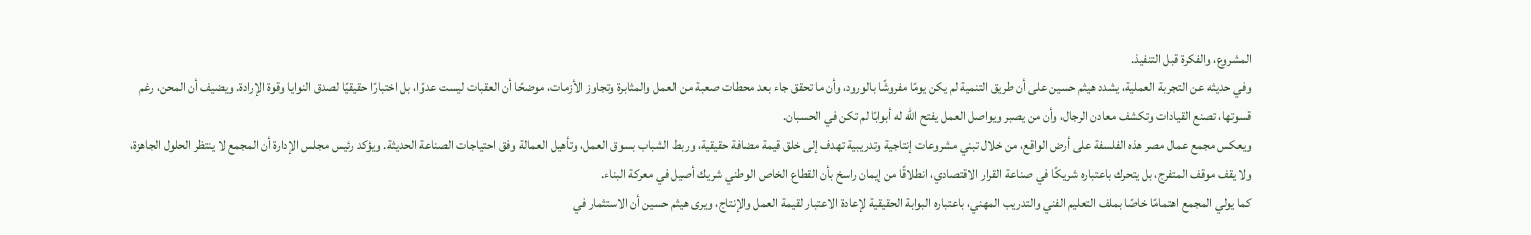المشروع، والفكرة قبل التنفيذ.
وفي حديثه عن التجربة العملية، يشدد هيثم حسين على أن طريق التنمية لم يكن يومًا مفروشًا بالورود، وأن ما تحقق جاء بعد محطات صعبة من العمل والمثابرة وتجاوز الأزمات، موضحًا أن العقبات ليست عدوًا، بل اختبارًا حقيقيًا لصدق النوايا وقوة الإرادة. ويضيف أن المحن، رغم قسوتها، تصنع القيادات وتكشف معادن الرجال، وأن من يصبر ويواصل العمل يفتح الله له أبوابًا لم تكن في الحسبان.
ويعكس مجمع عمال مصر هذه الفلسفة على أرض الواقع، من خلال تبني مشروعات إنتاجية وتدريبية تهدف إلى خلق قيمة مضافة حقيقية، وربط الشباب بسوق العمل، وتأهيل العمالة وفق احتياجات الصناعة الحديثة. ويؤكد رئيس مجلس الإدارة أن المجمع لا ينتظر الحلول الجاهزة، ولا يقف موقف المتفرج، بل يتحرك باعتباره شريكًا في صناعة القرار الاقتصادي، انطلاقًا من إيمان راسخ بأن القطاع الخاص الوطني شريك أصيل في معركة البناء.
كما يولي المجمع اهتمامًا خاصًا بملف التعليم الفني والتدريب المهني، باعتباره البوابة الحقيقية لإعادة الاعتبار لقيمة العمل والإنتاج، ويرى هيثم حسين أن الاستثمار في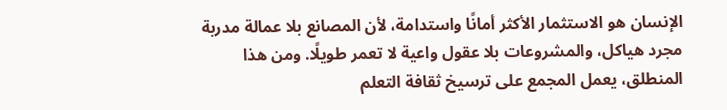الإنسان هو الاستثمار الأكثر أمانًا واستدامة، لأن المصانع بلا عمالة مدربة مجرد هياكل، والمشروعات بلا عقول واعية لا تعمر طويلًا. ومن هذا المنطلق، يعمل المجمع على ترسيخ ثقافة التعلم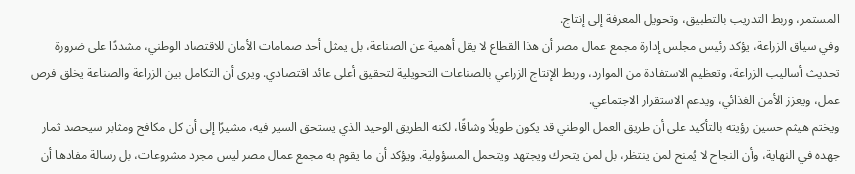المستمر، وربط التدريب بالتطبيق، وتحويل المعرفة إلى إنتاج.
وفي سياق الزراعة، يؤكد رئيس مجلس إدارة مجمع عمال مصر أن هذا القطاع لا يقل أهمية عن الصناعة، بل يمثل أحد صمامات الأمان للاقتصاد الوطني، مشددًا على ضرورة تحديث أساليب الزراعة، وتعظيم الاستفادة من الموارد، وربط الإنتاج الزراعي بالصناعات التحويلية لتحقيق أعلى عائد اقتصادي. ويرى أن التكامل بين الزراعة والصناعة يخلق فرص عمل، ويعزز الأمن الغذائي، ويدعم الاستقرار الاجتماعي.
ويختم هيثم حسين رؤيته بالتأكيد على أن طريق العمل الوطني قد يكون طويلًا وشاقًا، لكنه الطريق الوحيد الذي يستحق السير فيه، مشيرًا إلى أن كل مكافح ومثابر سيحصد ثمار جهده في النهاية، وأن النجاح لا يُمنح لمن ينتظر، بل لمن يتحرك ويجتهد ويتحمل المسؤولية. ويؤكد أن ما يقوم به مجمع عمال مصر ليس مجرد مشروعات، بل رسالة مفادها أن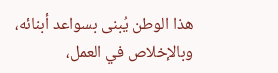هذا الوطن يُبنى بسواعد أبنائه، وبالإخلاص في العمل،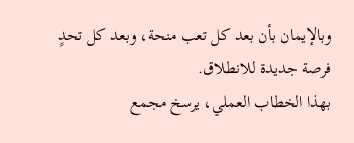وبالإيمان بأن بعد كل تعب منحة، وبعد كل تحدٍ فرصة جديدة للانطلاق.
بهذا الخطاب العملي، يرسخ مجمع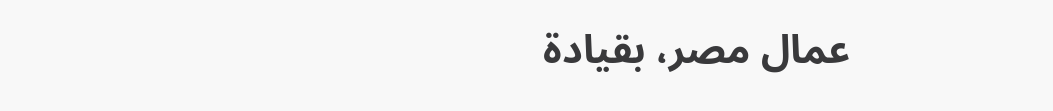عمال مصر، بقيادة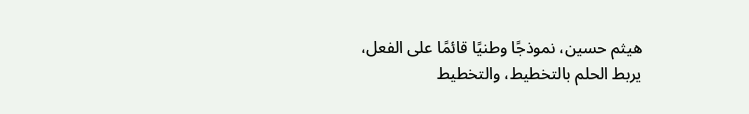هيثم حسين، نموذجًا وطنيًا قائمًا على الفعل، يربط الحلم بالتخطيط، والتخطيط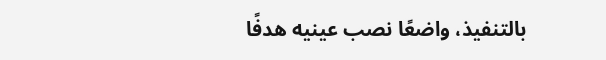بالتنفيذ، واضعًا نصب عينيه هدفًا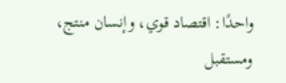واحدًا: اقتصاد قوي، وإنسان منتج، ومستقبل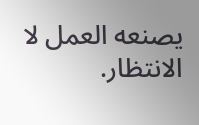يصنعه العمل لا الانتظار.